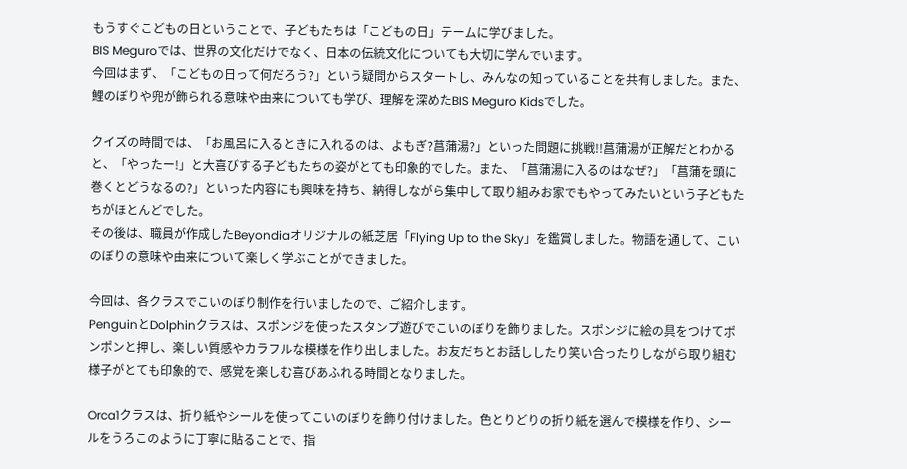もうすぐこどもの日ということで、子どもたちは「こどもの日」テームに学びました。
BIS Meguroでは、世界の文化だけでなく、日本の伝統文化についても大切に学んでいます。
今回はまず、「こどもの日って何だろう?」という疑問からスタートし、みんなの知っていることを共有しました。また、鯉のぼりや兜が飾られる意味や由来についても学び、理解を深めたBIS Meguro Kidsでした。

クイズの時間では、「お風呂に入るときに入れるのは、よもぎ?菖蒲湯?」といった問題に挑戦!!菖蒲湯が正解だとわかると、「やったー!」と大喜びする子どもたちの姿がとても印象的でした。また、「菖蒲湯に入るのはなぜ?」「菖蒲を頭に巻くとどうなるの?」といった内容にも興味を持ち、納得しながら集中して取り組みお家でもやってみたいという子どもたちがほとんどでした。
その後は、職員が作成したBeyondiaオリジナルの紙芝居「Flying Up to the Sky」を鑑賞しました。物語を通して、こいのぼりの意味や由来について楽しく学ぶことができました。

今回は、各クラスでこいのぼり制作を行いましたので、ご紹介します。
PenguinとDolphinクラスは、スポンジを使ったスタンプ遊びでこいのぼりを飾りました。スポンジに絵の具をつけてポンポンと押し、楽しい質感やカラフルな模様を作り出しました。お友だちとお話ししたり笑い合ったりしながら取り組む様子がとても印象的で、感覚を楽しむ喜びあふれる時間となりました。

Orca1クラスは、折り紙やシールを使ってこいのぼりを飾り付けました。色とりどりの折り紙を選んで模様を作り、シールをうろこのように丁寧に貼ることで、指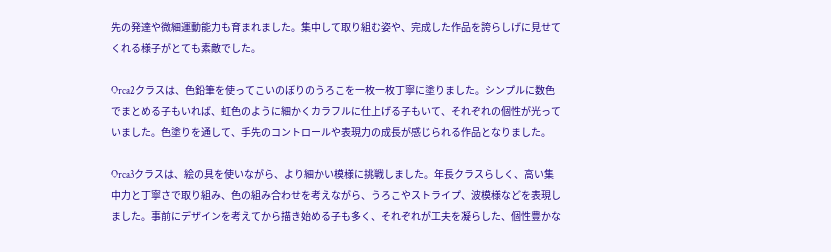先の発達や微細運動能力も育まれました。集中して取り組む姿や、完成した作品を誇らしげに見せてくれる様子がとても素敵でした。

Orca2クラスは、色鉛筆を使ってこいのぼりのうろこを一枚一枚丁寧に塗りました。シンプルに数色でまとめる子もいれば、虹色のように細かくカラフルに仕上げる子もいて、それぞれの個性が光っていました。色塗りを通して、手先のコントロールや表現力の成長が感じられる作品となりました。

Orca3クラスは、絵の具を使いながら、より細かい模様に挑戦しました。年長クラスらしく、高い集中力と丁寧さで取り組み、色の組み合わせを考えながら、うろこやストライプ、波模様などを表現しました。事前にデザインを考えてから描き始める子も多く、それぞれが工夫を凝らした、個性豊かな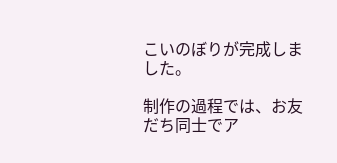こいのぼりが完成しました。

制作の過程では、お友だち同士でア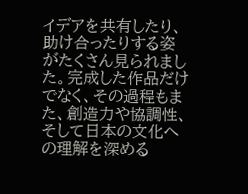イデアを共有したり、助け合ったりする姿がたくさん見られました。完成した作品だけでなく、その過程もまた、創造力や協調性、そして日本の文化への理解を深める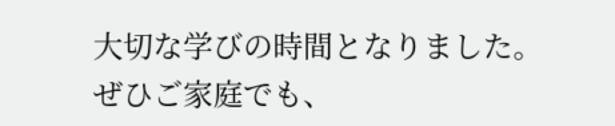大切な学びの時間となりました。
ぜひご家庭でも、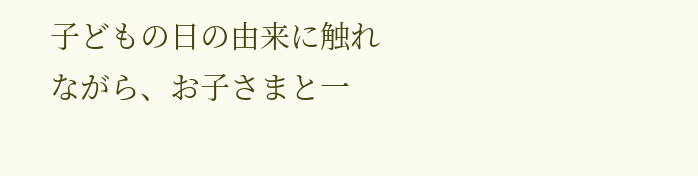子どもの日の由来に触れながら、お子さまと一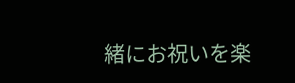緒にお祝いを楽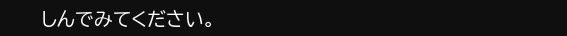しんでみてください。